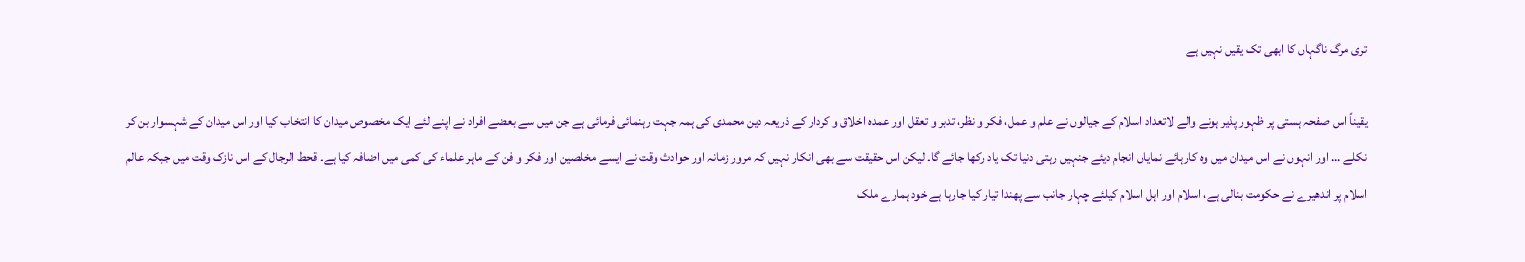تری مرگ ناگہاں کا ابھی تک یقیں نہیں ہے

یقیناً اس صفحہ ہستی پر ظہور پذیر ہونے والے لاتعداد اسلام کے جیالوں نے علم و عمل، فکر و نظر، تدبر و تعقل اور عمدہ اخلاق و کردار کے ذریعہ دین محمدی کی ہمہ جہت رہنمائی فرمائی ہے جن میں سے بعضے افراد نے اپنے لئے ایک مخصوص میدان کا انتخاب کیا اور اس میدان کے شہسوار بن کر نکلے … اور انہوں نے اس میدان میں وہ کارہائے نمایاں انجام دیئے جنہیں رہتی دنیا تک یاد رکھا جائے گا۔ لیکن اس حقیقت سے بھی انکار نہیں کہ مرور زمانہ اور حوادث وقت نے ایسے مخلصین اور فکر و فن کے ماہر علماء کی کمی میں اضافہ کیا ہے۔ قحط الرجال کے اس نازک وقت میں جبکہ عالم اسلام پر اندھیرے نے حکومت بنالی ہے، اسلام اور اہل اسلام کیلئے چہار جانب سے پھندا تیار کیا جارہا ہے خود ہمارے ملک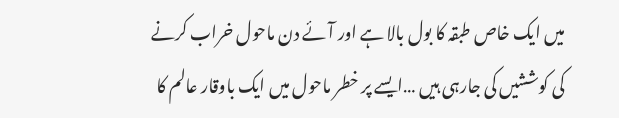میں ایک خاص طبقہ کا بول بالا ہے اور آئے دن ماحول خراب کرنے کی کوششیں کی جارہی ہیں …ایسے پر خطر ماحول میں ایک باوقار عالم کا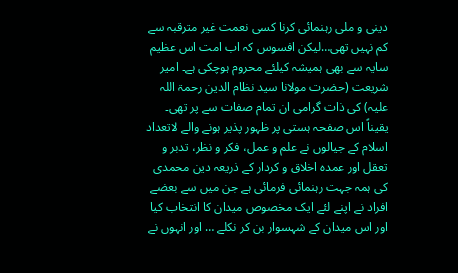دینی و ملی رہنمائی کرنا کسی نعمت غیر مترقبہ سے کم نہیں تھی…لیکن افسوس کہ اب امت اس عظیم سایہ سے بھی ہمیشہ کیلئے محروم ہوچکی ہے۔ امیر شریعت (حضرت مولانا سید نظام الدین رحمۃ اللہ علیہ) کی ذات گرامی ان تمام صفات سے پر تھی۔
یقیناً اس صفحہ ہستی پر ظہور پذیر ہونے والے لاتعداد اسلام کے جیالوں نے علم و عمل، فکر و نظر، تدبر و تعقل اور عمدہ اخلاق و کردار کے ذریعہ دین محمدی کی ہمہ جہت رہنمائی فرمائی ہے جن میں سے بعضے افراد نے اپنے لئے ایک مخصوص میدان کا انتخاب کیا اور اس میدان کے شہسوار بن کر نکلے … اور انہوں نے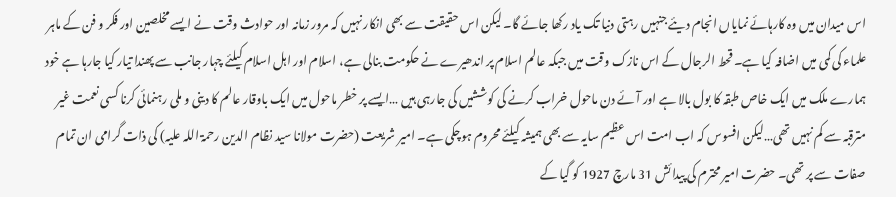اس میدان میں وہ کارہائے نمایاں انجام دیئے جنہیں رہتی دنیا تک یاد رکھا جائے گا۔ لیکن اس حقیقت سے بھی انکار نہیں کہ مرور زمانہ اور حوادث وقت نے ایسے مخلصین اور فکر و فن کے ماہر علماء کی کمی میں اضافہ کیا ہے۔ قحط الرجال کے اس نازک وقت میں جبکہ عالم اسلام پر اندھیرے نے حکومت بنالی ہے، اسلام اور اہل اسلام کیلئے چہار جانب سے پھندا تیار کیا جارہا ہے خود ہمارے ملک میں ایک خاص طبقہ کا بول بالا ہے اور آئے دن ماحول خراب کرنے کی کوششیں کی جارہی ہیں …ایسے پر خطر ماحول میں ایک باوقار عالم کا دینی و ملی رہنمائی کرنا کسی نعمت غیر مترقبہ سے کم نہیں تھی…لیکن افسوس کہ اب امت اس عظیم سایہ سے بھی ہمیشہ کیلئے محروم ہوچکی ہے۔ امیر شریعت (حضرت مولانا سید نظام الدین رحمۃ اللہ علیہ) کی ذات گرامی ان تمام صفات سے پر تھی۔ حضرت امیر محترم کی پیدائش 31 مارچ 1927 کو گیا کے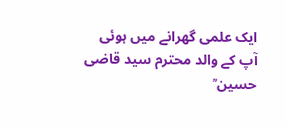ایک علمی گھرانے میں ہوئی آپ کے والد محترم سید قاضی حسین ؒ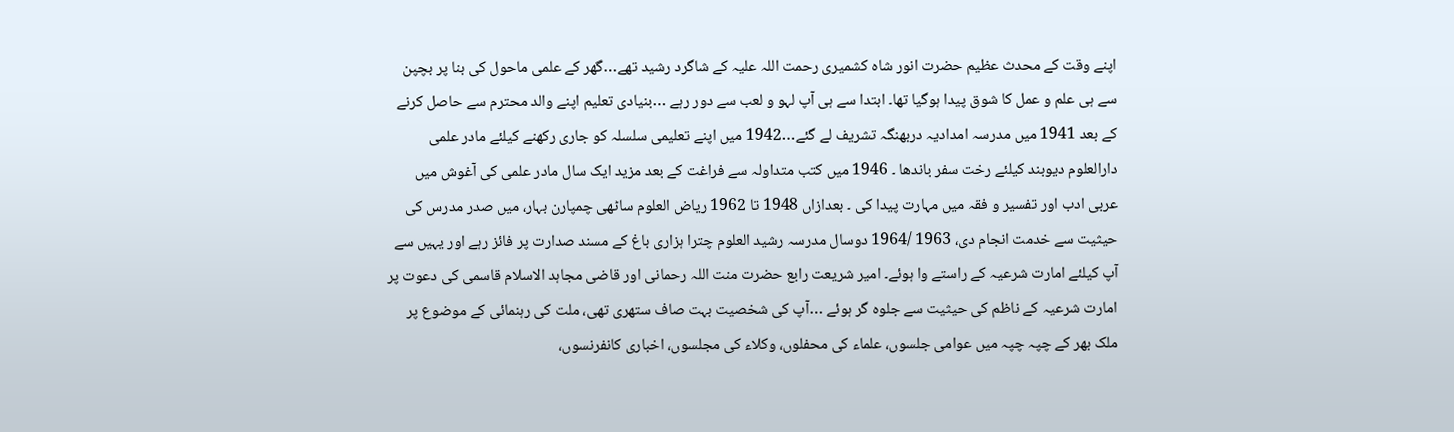اپنے وقت کے محدث عظیم حضرت انور شاہ کشمیری رحمت اللہ علیہ کے شاگرد رشید تھے…گھر کے علمی ماحول کی بنا پر بچپن سے ہی علم و عمل کا شوق پیدا ہوگیا تھا۔ ابتدا سے ہی آپ لہو و لعب سے دور رہے …بنیادی تعلیم اپنے والد محترم سے حاصل کرنے کے بعد 1941 میں مدرسہ امدادیہ دربھنگہ تشریف لے گئے…1942 میں اپنے تعلیمی سلسلہ کو جاری رکھنے کیلئے مادر علمی دارالعلوم دیوبند کیلئے رخت سفر باندھا ۔ 1946 میں کتب متداولہ سے فراغت کے بعد مزید ایک سال مادر علمی کی آغوش میں عربی ادب اور تفسیر و فقہ میں مہارت پیدا کی ۔ بعدازاں 1948 تا 1962 ریاض العلوم ساٹھی چمپارن بہار، میں صدر مدرس کی حیثیت سے خدمت انجام دی، 1963 /1964 دوسال مدرسہ رشید العلوم چترا ہزاری باغ کے مسند صدارت پر فائز رہے اور یہیں سے آپ کیلئے امارت شرعیہ کے راستے وا ہوئے۔ امیر شریعت رابع حضرت منت اللہ رحمانی اور قاضی مجاہد الاسلام قاسمی کی دعوت پر امارت شرعیہ کے ناظم کی حیثیت سے جلوہ گر ہوئے …آپ کی شخصیت بہت صاف ستھری تھی، ملت کی رہنمائی کے موضوع پر ملک بھر کے چپہ چپہ میں عوامی جلسوں، علماء کی محفلوں، وکلاء کی مجلسوں، اخباری کانفرنسوں،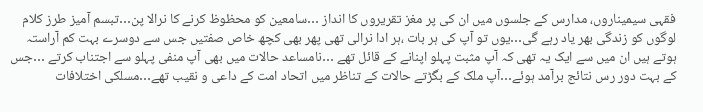فقہی سیمیناروں، مدارس کے جلسوں میں ان کی پر مغز تقریروں کا انداز …سامعین کو محظوظ کرنے کا نرالا پن…تبسم آمیز طرز کلام لوگوں کو زندگی بھر یاد رہے گی…یوں تو آپ کی ہر بات ،ہر ادا نرالی تھی پھر بھی کچھ خاص صفتیں جس سے دوسرے بہت کم آراستہ ہوتے ہیں ان میں سے ایک یہ تھی کہ آپ مثبت پہلو اپنانے کے قائل تھے …نامساعد حالات میں بھی آپ منفی پہلو سے اجتناب کرتے …جس کے بہت دور رس نتائج برآمد ہوئے…آپ ملک کے بگڑتے حالات کے تناظر میں اتحاد امت کے داعی و نقیب تھے…مسلکی اختلافات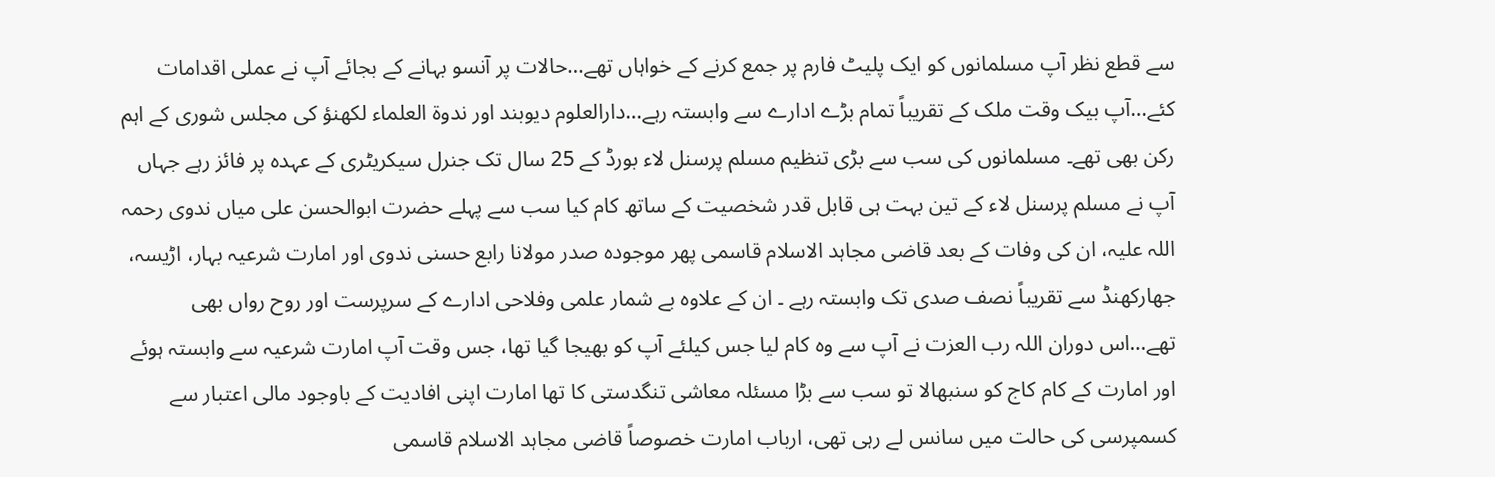سے قطع نظر آپ مسلمانوں کو ایک پلیٹ فارم پر جمع کرنے کے خواہاں تھے…حالات پر آنسو بہانے کے بجائے آپ نے عملی اقدامات کئے…آپ بیک وقت ملک کے تقریباً تمام بڑے ادارے سے وابستہ رہے…دارالعلوم دیوبند اور ندوۃ العلماء لکھنؤ کی مجلس شوری کے اہم رکن بھی تھے۔ مسلمانوں کی سب سے بڑی تنظیم مسلم پرسنل لاء بورڈ کے 25 سال تک جنرل سیکریٹری کے عہدہ پر فائز رہے جہاں آپ نے مسلم پرسنل لاء کے تین بہت ہی قابل قدر شخصیت کے ساتھ کام کیا سب سے پہلے حضرت ابوالحسن علی میاں ندوی رحمہ اللہ علیہ، ان کی وفات کے بعد قاضی مجاہد الاسلام قاسمی پھر موجودہ صدر مولانا رابع حسنی ندوی اور امارت شرعیہ بہار، اڑیسہ، جھارکھنڈ سے تقریباً نصف صدی تک وابستہ رہے ۔ ان کے علاوہ بے شمار علمی وفلاحی ادارے کے سرپرست اور روح رواں بھی تھے…اس دوران اللہ رب العزت نے آپ سے وہ کام لیا جس کیلئے آپ کو بھیجا گیا تھا، جس وقت آپ امارت شرعیہ سے وابستہ ہوئے اور امارت کے کام کاج کو سنبھالا تو سب سے بڑا مسئلہ معاشی تنگدستی کا تھا امارت اپنی افادیت کے باوجود مالی اعتبار سے کسمپرسی کی حالت میں سانس لے رہی تھی، ارباب امارت خصوصاً قاضی مجاہد الاسلام قاسمی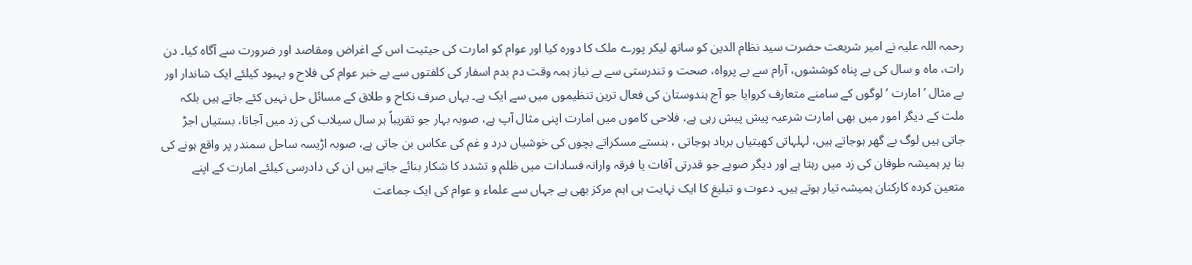رحمہ اللہ علیہ نے امیر شریعت حضرت سید نظام الدین کو ساتھ لیکر پورے ملک کا دورہ کیا اور عوام کو امارت کی حیثیت اس کے اغراض ومقاصد اور ضرورت سے آگاہ کیا۔ دن رات، ماہ و سال کی بے پناہ کوششوں، آرام سے بے پرواہ، صحت و تندرستی سے بے نیاز ہمہ وقت دم بدم اسفار کی کلفتوں سے بے خبر عوام کی فلاح و بہبود کیلئے ایک شاندار اور بے مثال ’امارت ‘لوگوں کے سامنے متعارف کروایا جو آج ہندوستان کی فعال ترین تنظیموں میں سے ایک ہے۔ یہاں صرف نکاح و طلاق کے مسائل حل نہیں کئے جاتے ہیں بلکہ ملت کے دیگر امور میں بھی امارت شرعیہ پیش پیش رہی ہے، فلاحی کاموں میں امارت اپنی مثال آپ ہے، صوبہ بہار جو تقریباً ہر سال سیلاب کی زد میں آجاتا، بستیاں اجڑ جاتی ہیں لوگ بے گھر ہوجاتے ہیں، لہلہاتی کھیتیاں برباد ہوجاتی ، ہنستے مسکراتے بچوں کی خوشیاں درد و غم کی عکاس بن جاتی ہے، صوبہ اڑیسہ ساحل سمندر پر واقع ہونے کی بنا پر ہمیشہ طوفان کی زد میں رہتا ہے اور دیگر صوبے جو قدرتی آفات یا فرقہ وارانہ فسادات میں ظلم و تشدد کا شکار بنائے جاتے ہیں ان کی دادرسی کیلئے امارت کے اپنے متعین کردہ کارکنان ہمیشہ تیار ہوتے ہیں۔ دعوت و تبلیغ کا ایک نہایت ہی اہم مرکز بھی ہے جہاں سے علماء و عوام کی ایک جماعت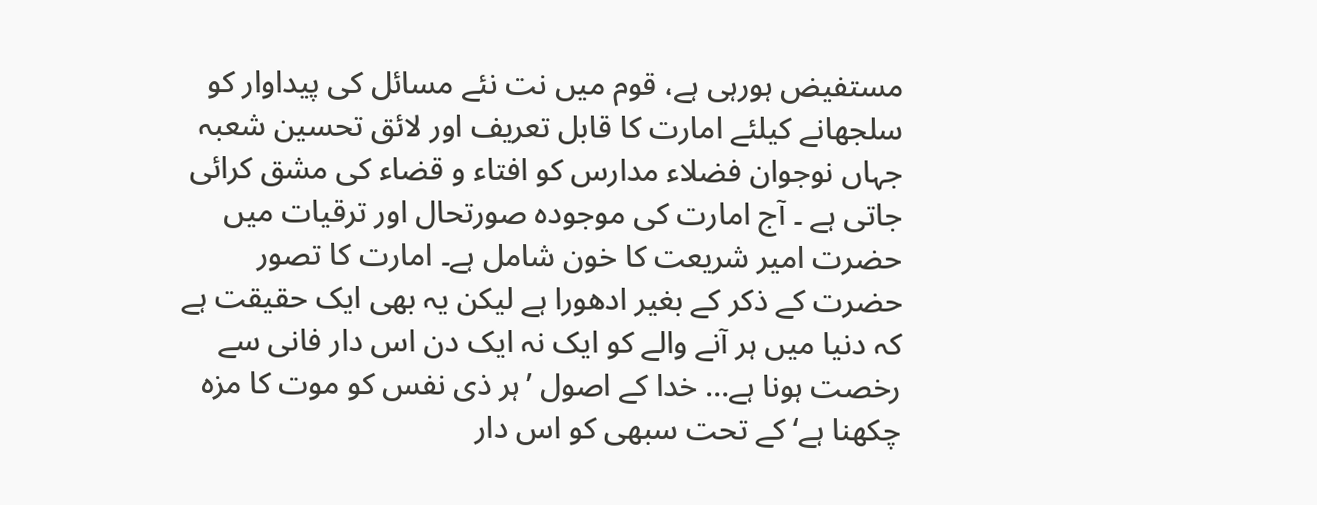مستفیض ہورہی ہے، قوم میں نت نئے مسائل کی پیداوار کو سلجھانے کیلئے امارت کا قابل تعریف اور لائق تحسین شعبہ جہاں نوجوان فضلاء مدارس کو افتاء و قضاء کی مشق کرائی جاتی ہے ۔ آج امارت کی موجودہ صورتحال اور ترقیات میں حضرت امیر شریعت کا خون شامل ہے۔ امارت کا تصور حضرت کے ذکر کے بغیر ادھورا ہے لیکن یہ بھی ایک حقیقت ہے کہ دنیا میں ہر آنے والے کو ایک نہ ایک دن اس دار فانی سے رخصت ہونا ہے… خدا کے اصول ’ہر ذی نفس کو موت کا مزہ چکھنا ہے‘ کے تحت سبھی کو اس دار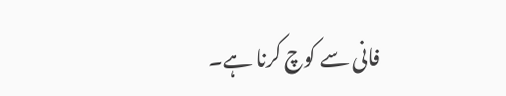فانی سے کوچ کرنا ہے۔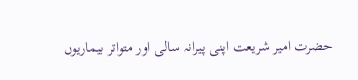حضرت امیر شریعت اپنی پیرانہ سالی اور متواتر بیماریوں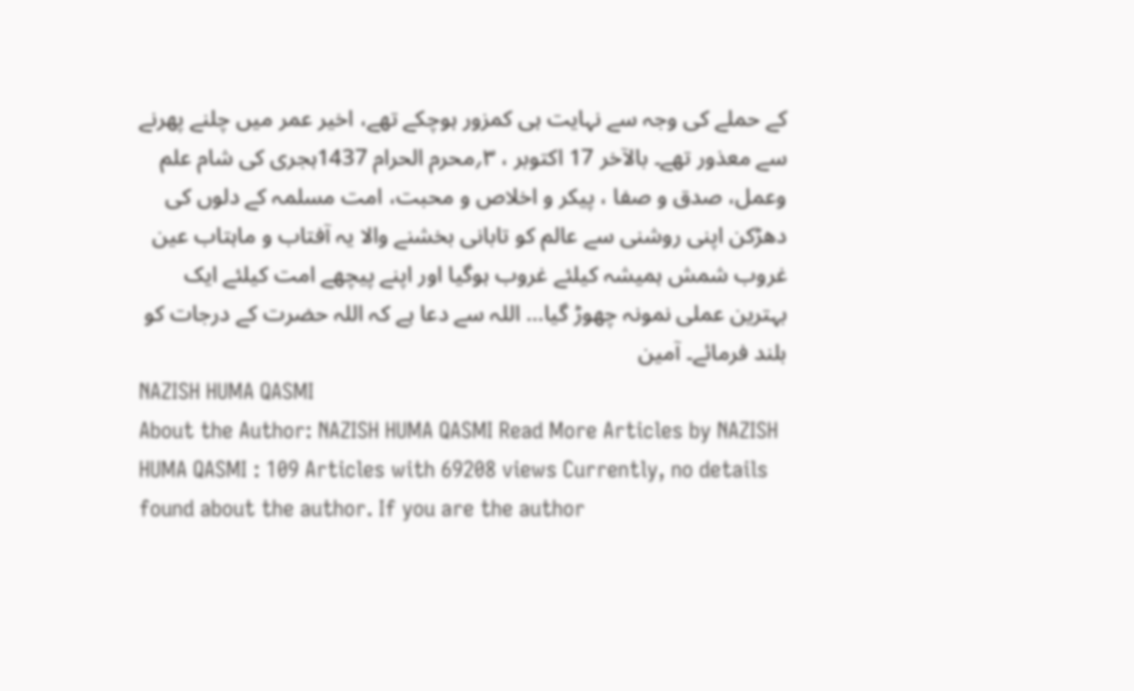کے حملے کی وجہ سے نہایت ہی کمزور ہوچکے تھے، اخیر عمر میں چلنے پھرنے سے معذور تھے۔ بالآخر 17 اکتوبر ، ۳؍محرم الحرام 1437ہجری کی شام علم وعمل، صدق و صفا ، پیکر و اخلاص و محبت، امت مسلمہ کے دلوں کی دھڑکن اپنی روشنی سے عالم کو تابانی بخشنے والا یہ آفتاب و ماہتاب عین غروب شمش ہمیشہ کیلئے غروب ہوگیا اور اپنے پیچھے امت کیلئے ایک بہترین عملی نمونہ چھوڑ گیا… اللہ سے دعا ہے کہ اللہ حضرت کے درجات کو بلند فرمائے۔ آمین
NAZISH HUMA QASMI
About the Author: NAZISH HUMA QASMI Read More Articles by NAZISH HUMA QASMI : 109 Articles with 69208 views Currently, no details found about the author. If you are the author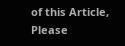of this Article, Please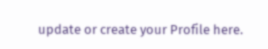update or create your Profile here.